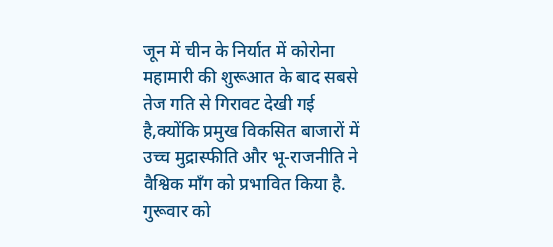जून में चीन के निर्यात में कोरोना महामारी की शुरूआत के बाद सबसे तेज गति से गिरावट देखी गई है,क्योंकि प्रमुख विकसित बाजारों में उच्च मुद्रास्फीति और भू-राजनीति ने वैश्विक माँग को प्रभावित किया है.
गुरूवार को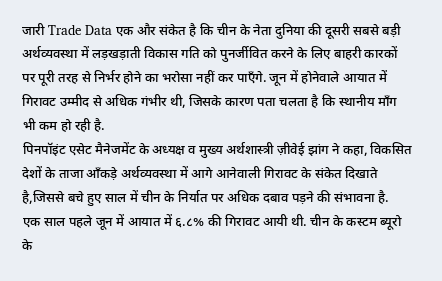जारी Trade Data एक और संकेत है कि चीन के नेता दुनिया की दूसरी सबसे बड़ी अर्थव्यवस्था में लड़खड़ाती विकास गति को पुनर्जीवित करने के लिए बाहरी कारकों पर पूरी तरह से निर्भर होने का भरोसा नहीं कर पाएँगे. जून में होनेवाले आयात में गिरावट उम्मीद से अधिक गंभीर थी, जिसके कारण पता चलता है कि स्थानीय माँग भी कम हो रही है.
पिनपॉइंट एसेट मैनेजमेंट के अध्यक्ष व मुख्य अर्थशास्त्री ज़ीवेई झांग ने कहा, विकसित देशों के ताजा आँकड़े अर्थव्यवस्था में आगे आनेवाली गिरावट के संकेत दिखाते है,जिससे बचे हुए साल में चीन के निर्यात पर अधिक दबाव पड़ने की संभावना है.
एक साल पहले जून में आयात में ६.८% की गिरावट आयी थी. चीन के कस्टम ब्यूरो के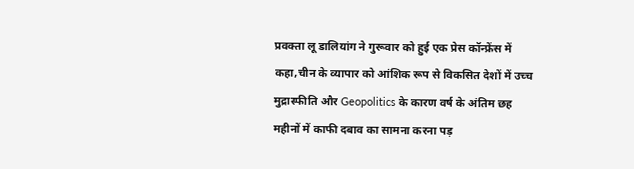प्रवक्ता लू डालियांग ने गुरूवार को हुई एक प्रेस कॉन्फ्रेंस में कहा,चीन के व्यापार को आंशिक रूप से विकसित देशों में उच्च मुद्रास्फीति और Geopolitics के कारण वर्ष के अंतिम छह महीनों में काफी दबाव का सामना करना पड़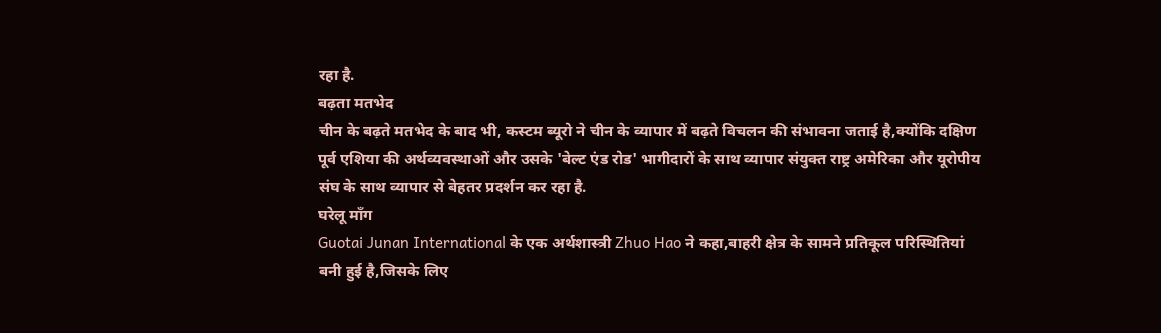रहा है.
बढ़ता मतभेद
चीन के बढ़ते मतभेद के बाद भी, कस्टम ब्यूरो ने चीन के व्यापार में बढ़ते विचलन की संभावना जताई है,क्योंकि दक्षिण पूर्व एशिया की अर्थव्यवस्थाओं और उसके 'बेल्ट एंड रोड' भागीदारों के साथ व्यापार संयुक्त राष्ट्र अमेरिका और यूरोपीय संघ के साथ व्यापार से बेहतर प्रदर्शन कर रहा है.
घरेलू माँग
Guotai Junan International के एक अर्थशास्त्री Zhuo Hao ने कहा,बाहरी क्षेत्र के सामने प्रतिकूल परिस्थितियां बनी हुई है,जिसके लिए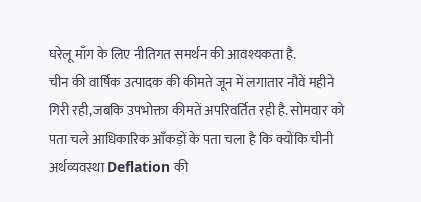घरेलू माँग के लिए नीतिगत समर्थन की आवश्यकता है.
चीन की वार्षिक उत्पादक की कीमते जून में लगातार नौवें महीने गिरी रही,जबकि उपभोक्ता कीमतें अपरिवर्तित रही है. सोमवार को पता चले आधिकारिक आँकड़ों के पता चला है कि क्योंकि चीनी अर्थव्यवस्था Deflation की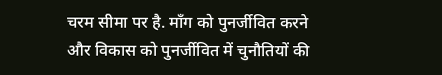चरम सीमा पर है. माँग को पुनर्जीवित करने और विकास को पुनर्जीवित में चुनौतियों की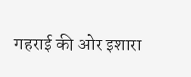गहराई की ओर इशारा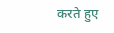करते हुए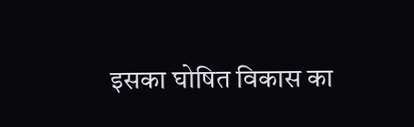इसका घोषित विकास का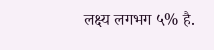लक्ष्य लगभग ५% है.